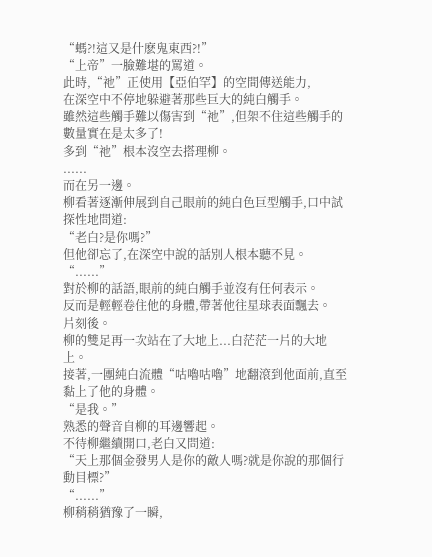“螞?!這又是什麽鬼東西?!”
“上帝”一臉難堪的罵道。
此時,“祂”正使用【亞伯罕】的空間傳送能力,
在深空中不停地躲避著那些巨大的純白觸手。
雖然這些觸手難以傷害到“祂”,但架不住這些觸手的數量實在是太多了!
多到“祂”根本沒空去搭理柳。
......
而在另一邊。
柳看著逐漸伸展到自己眼前的純白色巨型觸手,口中試探性地問道:
“老白?是你嗎?”
但他卻忘了,在深空中說的話別人根本聽不見。
“......”
對於柳的話語,眼前的純白觸手並沒有任何表示。
反而是輕輕卷住他的身體,帶著他往星球表面飄去。
片刻後。
柳的雙足再一次站在了大地上...白茫茫一片的大地上。
接著,一團純白流體“咕嚕咕嚕”地翻滾到他面前,直至黏上了他的身體。
“是我。”
熟悉的聲音自柳的耳邊響起。
不待柳繼續開口,老白又問道:
“天上那個金發男人是你的敵人嗎?就是你說的那個行動目標?”
“......”
柳稍稍猶豫了一瞬,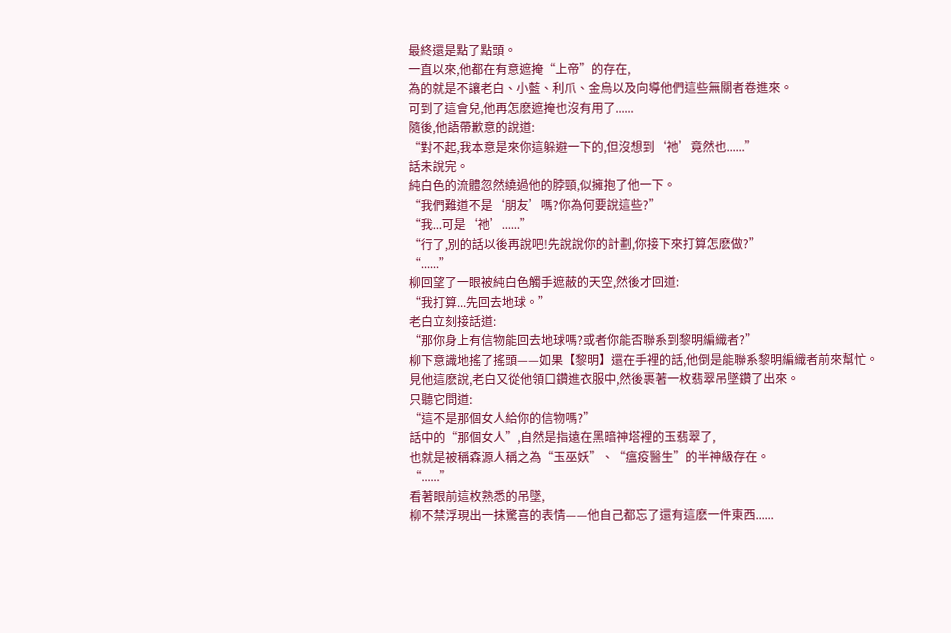最終還是點了點頭。
一直以來,他都在有意遮掩“上帝”的存在,
為的就是不讓老白、小藍、利爪、金烏以及向導他們這些無關者卷進來。
可到了這會兒,他再怎麽遮掩也沒有用了......
隨後,他語帶歉意的說道:
“對不起,我本意是來你這躲避一下的,但沒想到‘祂’竟然也......”
話未說完。
純白色的流體忽然繞過他的脖頸,似擁抱了他一下。
“我們難道不是‘朋友’嗎?你為何要說這些?”
“我...可是‘祂’......”
“行了,別的話以後再說吧!先說說你的計劃,你接下來打算怎麽做?”
“......”
柳回望了一眼被純白色觸手遮蔽的天空,然後才回道:
“我打算...先回去地球。”
老白立刻接話道:
“那你身上有信物能回去地球嗎?或者你能否聯系到黎明編織者?”
柳下意識地搖了搖頭——如果【黎明】還在手裡的話,他倒是能聯系黎明編織者前來幫忙。
見他這麽說,老白又從他領口鑽進衣服中,然後裹著一枚翡翠吊墜鑽了出來。
只聽它問道:
“這不是那個女人給你的信物嗎?”
話中的“那個女人”,自然是指遠在黑暗神塔裡的玉翡翠了,
也就是被稱森源人稱之為“玉巫妖”、“瘟疫醫生”的半神級存在。
“......”
看著眼前這枚熟悉的吊墜,
柳不禁浮現出一抹驚喜的表情——他自己都忘了還有這麽一件東西......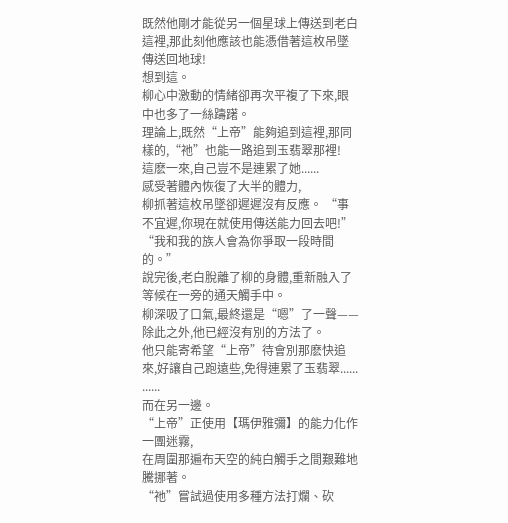既然他剛才能從另一個星球上傳送到老白這裡,那此刻他應該也能憑借著這枚吊墜傳送回地球!
想到這。
柳心中激動的情緒卻再次平複了下來,眼中也多了一絲躊躇。
理論上,既然“上帝”能夠追到這裡,那同樣的,“祂”也能一路追到玉翡翠那裡!
這麽一來,自己豈不是連累了她......
感受著體內恢復了大半的體力,
柳抓著這枚吊墜卻遲遲沒有反應。 “事不宜遲,你現在就使用傳送能力回去吧!”
“我和我的族人會為你爭取一段時間的。”
說完後,老白脫離了柳的身體,重新融入了等候在一旁的通天觸手中。
柳深吸了口氣,最終還是“嗯”了一聲——除此之外,他已經沒有別的方法了。
他只能寄希望“上帝”待會別那麽快追來,好讓自己跑遠些,免得連累了玉翡翠......
......
而在另一邊。
“上帝”正使用【瑪伊雅彌】的能力化作一團迷霧,
在周圍那遍布天空的純白觸手之間艱難地騰挪著。
“祂”嘗試過使用多種方法打爛、砍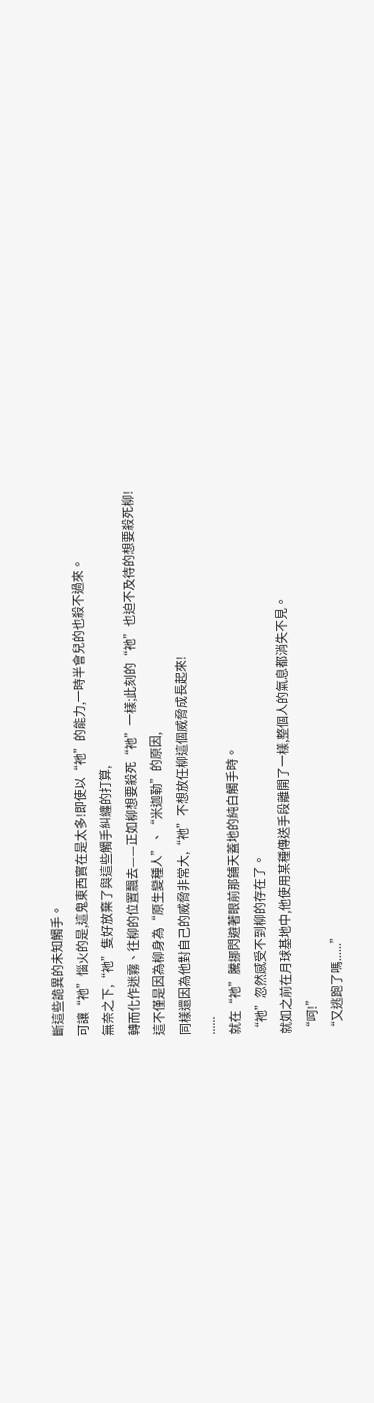斷這些詭異的未知觸手。
可讓“祂”惱火的是,這鬼東西實在是太多!即使以“祂”的能力,一時半會兒的也殺不過來。
無奈之下,“祂”隻好放棄了與這些觸手糾纏的打算,
轉而化作迷霧、往柳的位置飄去——正如柳想要殺死“祂”一樣;此刻的“祂”也迫不及待的想要殺死柳!
這不僅是因為柳身為“原生變種人”、“米迦勒”的原因,
同樣還因為他對自己的威脅非常大,“祂”不想放任柳這個威脅成長起來!
......
就在“祂”騰挪閃避著眼前那鋪天蓋地的純白觸手時。
“祂”忽然感受不到柳的存在了。
就如之前在月球基地中,他使用某種傳送手段離開了一樣,整個人的氣息都消失不見。
“呵!”
“又逃跑了嗎......”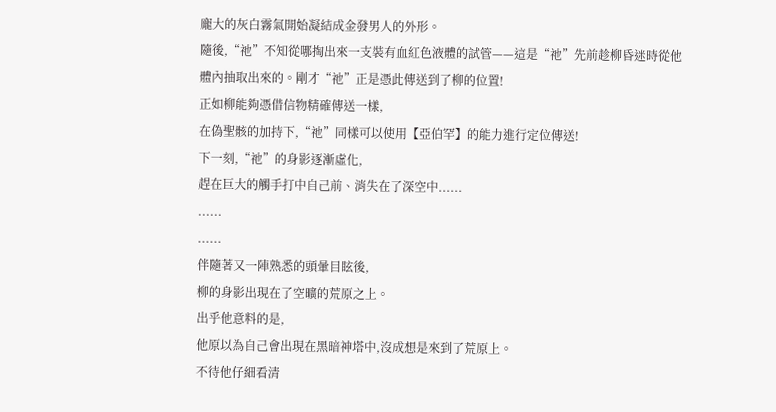龐大的灰白霧氣開始凝結成金發男人的外形。
隨後,“祂”不知從哪掏出來一支裝有血紅色液體的試管——這是“祂”先前趁柳昏迷時從他體內抽取出來的。剛才“祂”正是憑此傳送到了柳的位置!
正如柳能夠憑借信物精確傳送一樣,
在偽聖骸的加持下,“祂”同樣可以使用【亞伯罕】的能力進行定位傳送!
下一刻,“祂”的身影逐漸虛化,
趕在巨大的觸手打中自己前、消失在了深空中......
......
......
伴隨著又一陣熟悉的頭暈目眩後,
柳的身影出現在了空曠的荒原之上。
出乎他意料的是,
他原以為自己會出現在黑暗神塔中,沒成想是來到了荒原上。
不待他仔細看清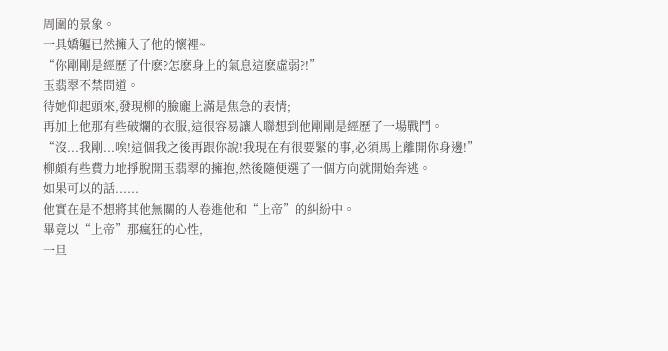周圍的景象。
一具嬌軀已然擁入了他的懷裡~
“你剛剛是經歷了什麽?怎麽身上的氣息這麽虛弱?!”
玉翡翠不禁問道。
待她仰起頭來,發現柳的臉龐上滿是焦急的表情;
再加上他那有些破爛的衣服,這很容易讓人聯想到他剛剛是經歷了一場戰鬥。
“沒...我剛...唉!這個我之後再跟你說!我現在有很要緊的事,必須馬上離開你身邊!”
柳頗有些費力地掙脫開玉翡翠的擁抱,然後隨便選了一個方向就開始奔逃。
如果可以的話......
他實在是不想將其他無關的人卷進他和“上帝”的糾紛中。
畢竟以“上帝”那瘋狂的心性,
一旦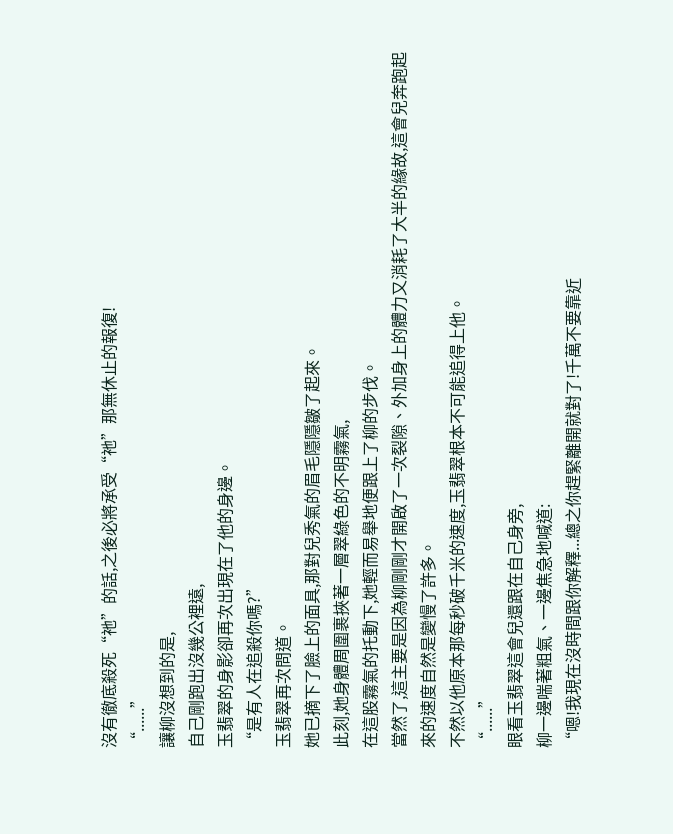沒有徹底殺死“祂”的話,之後必將承受“祂”那無休止的報復!
“......”
讓柳沒想到的是,
自己剛跑出沒幾公裡遠,
玉翡翠的身影卻再次出現在了他的身邊。
“是有人在追殺你嗎?”
玉翡翠再次問道。
她已摘下了臉上的面具,那對兒秀氣的眉毛隱隱皺了起來。
此刻,她身體周圍裹挾著一層翠綠色的不明霧氣,
在這股霧氣的托動下,她輕而易舉地便跟上了柳的步伐。
當然了,這主要是因為柳剛剛才開啟了一次裂隙、外加身上的體力又消耗了大半的緣故,這會兒奔跑起來的速度自然是變慢了許多。
不然以他原本那每秒破千米的速度,玉翡翠根本不可能追得上他。
“......”
眼看玉翡翠這會兒還跟在自己身旁,
柳一邊喘著粗氣、一邊焦急地喊道:
“嗯!我現在沒時間跟你解釋...總之你趕緊離開就對了!千萬不要靠近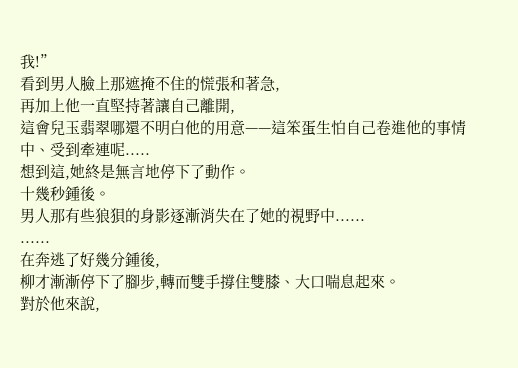我!”
看到男人臉上那遮掩不住的慌張和著急,
再加上他一直堅持著讓自己離開,
這會兒玉翡翠哪還不明白他的用意——這笨蛋生怕自己卷進他的事情中、受到牽連呢.....
想到這,她終是無言地停下了動作。
十幾秒鍾後。
男人那有些狼狽的身影逐漸消失在了她的視野中......
......
在奔逃了好幾分鍾後,
柳才漸漸停下了腳步,轉而雙手撐住雙膝、大口喘息起來。
對於他來說,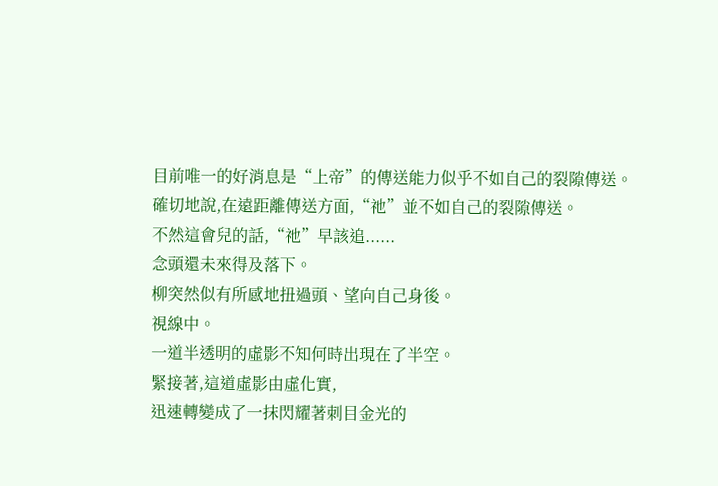目前唯一的好消息是“上帝”的傳送能力似乎不如自己的裂隙傳送。
確切地說,在遠距離傳送方面,“祂”並不如自己的裂隙傳送。
不然這會兒的話,“祂”早該追......
念頭還未來得及落下。
柳突然似有所感地扭過頭、望向自己身後。
視線中。
一道半透明的虛影不知何時出現在了半空。
緊接著,這道虛影由虛化實,
迅速轉變成了一抹閃耀著刺目金光的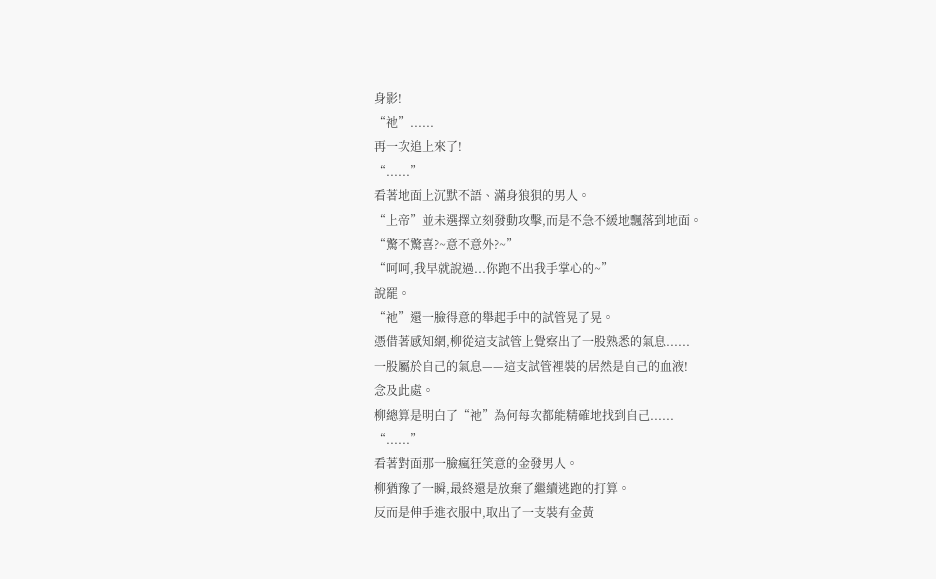身影!
“祂”......
再一次追上來了!
“......”
看著地面上沉默不語、滿身狼狽的男人。
“上帝”並未選擇立刻發動攻擊,而是不急不緩地飄落到地面。
“驚不驚喜?~意不意外?~”
“呵呵,我早就說過...你跑不出我手掌心的~”
說罷。
“祂”還一臉得意的舉起手中的試管晃了晃。
憑借著感知網,柳從這支試管上覺察出了一股熟悉的氣息......
一股屬於自己的氣息——這支試管裡裝的居然是自己的血液!
念及此處。
柳總算是明白了“祂”為何每次都能精確地找到自己......
“......”
看著對面那一臉瘋狂笑意的金發男人。
柳猶豫了一瞬,最終還是放棄了繼續逃跑的打算。
反而是伸手進衣服中,取出了一支裝有金黃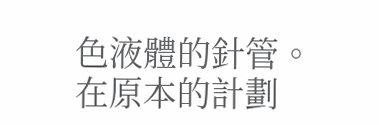色液體的針管。
在原本的計劃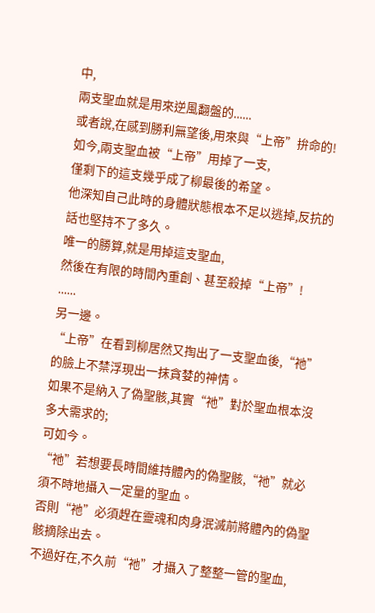中,
兩支聖血就是用來逆風翻盤的......
或者說,在感到勝利無望後,用來與“上帝”拚命的!
如今,兩支聖血被“上帝”用掉了一支,
僅剩下的這支幾乎成了柳最後的希望。
他深知自己此時的身體狀態根本不足以逃掉,反抗的話也堅持不了多久。
唯一的勝算,就是用掉這支聖血,
然後在有限的時間內重創、甚至殺掉“上帝”!
......
另一邊。
“上帝”在看到柳居然又掏出了一支聖血後,“祂”的臉上不禁浮現出一抹貪婪的神情。
如果不是納入了偽聖骸,其實“祂”對於聖血根本沒多大需求的;
可如今。
“祂”若想要長時間維持體內的偽聖骸,“祂”就必須不時地攝入一定量的聖血。
否則“祂”必須趕在靈魂和肉身泯滅前將體內的偽聖骸摘除出去。
不過好在,不久前“祂”才攝入了整整一管的聖血,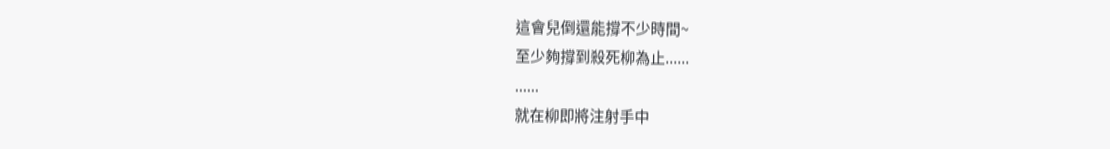這會兒倒還能撐不少時間~
至少夠撐到殺死柳為止......
......
就在柳即將注射手中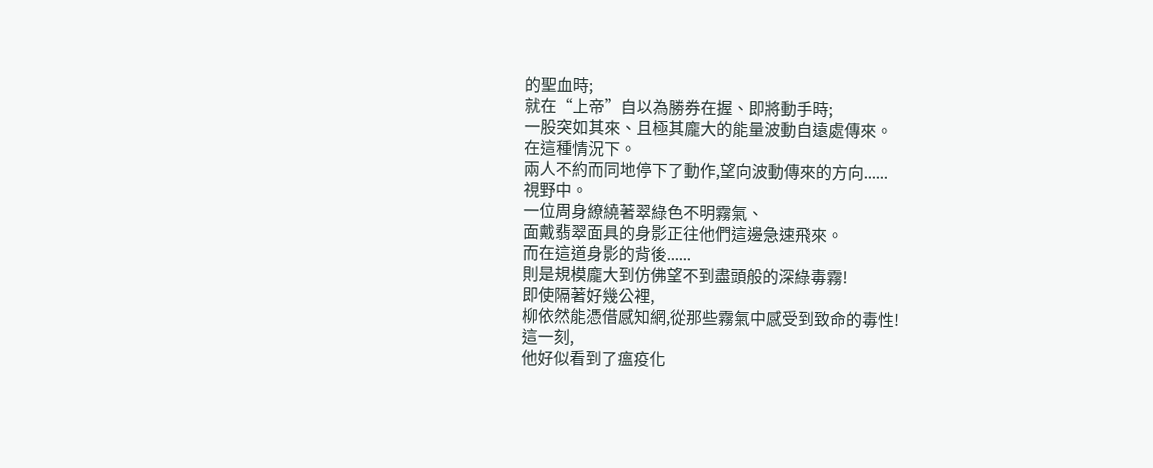的聖血時;
就在“上帝”自以為勝券在握、即將動手時;
一股突如其來、且極其龐大的能量波動自遠處傳來。
在這種情況下。
兩人不約而同地停下了動作,望向波動傳來的方向......
視野中。
一位周身繚繞著翠綠色不明霧氣、
面戴翡翠面具的身影正往他們這邊急速飛來。
而在這道身影的背後......
則是規模龐大到仿佛望不到盡頭般的深綠毒霧!
即使隔著好幾公裡,
柳依然能憑借感知網,從那些霧氣中感受到致命的毒性!
這一刻,
他好似看到了瘟疫化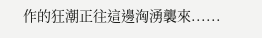作的狂潮正往這邊洶湧襲來......